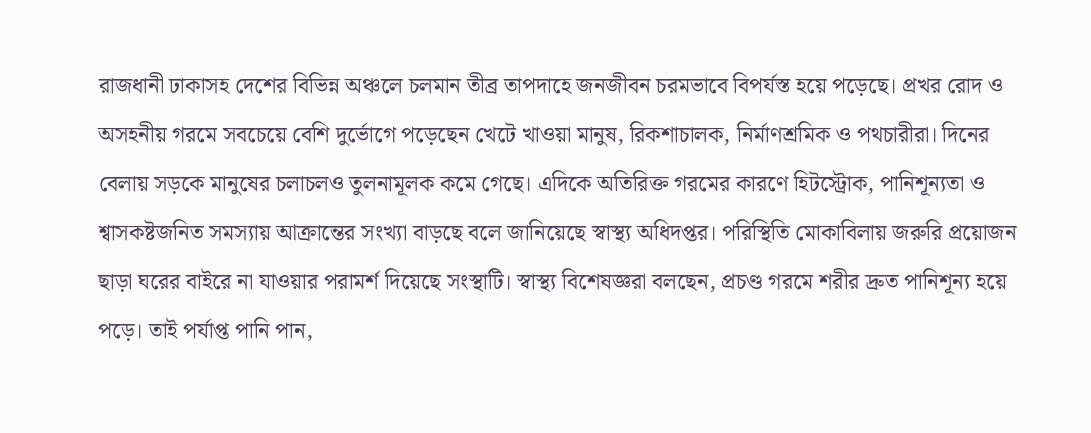রাজধানী ঢাকাসহ দেশের বিভিন্ন অঞ্চলে চলমান তীব্র তাপদাহে জনজীবন চরমভাবে বিপর্যস্ত হয়ে পড়েছে। প্রখর রোদ ও অসহনীয় গরমে সবচেয়ে বেশি দুর্ভোগে পড়েছেন খেটে খাওয়া মানুষ, রিকশাচালক, নির্মাণশ্রমিক ও পথচারীরা। দিনের বেলায় সড়কে মানুষের চলাচলও তুলনামূলক কমে গেছে। এদিকে অতিরিক্ত গরমের কারণে হিটস্ট্রোক, পানিশূন্যতা ও শ্বাসকষ্টজনিত সমস্যায় আক্রান্তের সংখ্যা বাড়ছে বলে জানিয়েছে স্বাস্থ্য অধিদপ্তর। পরিস্থিতি মোকাবিলায় জরুরি প্রয়োজন ছাড়া ঘরের বাইরে না যাওয়ার পরামর্শ দিয়েছে সংস্থাটি। স্বাস্থ্য বিশেষজ্ঞরা বলছেন, প্রচণ্ড গরমে শরীর দ্রুত পানিশূন্য হয়ে পড়ে। তাই পর্যাপ্ত পানি পান,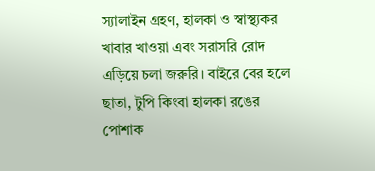স্যালাইন গ্রহণ, হালকা ও স্বাস্থ্যকর খাবার খাওয়া এবং সরাসরি রোদ এড়িয়ে চলা জরুরি। বাইরে বের হলে ছাতা, টুপি কিংবা হালকা রঙের পোশাক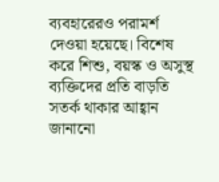ব্যবহারেরও পরামর্শ দেওয়া হয়েছে। বিশেষ করে শিশু, বয়স্ক ও অসুস্থ ব্যক্তিদের প্রতি বাড়তি সতর্ক থাকার আহ্বান জানানো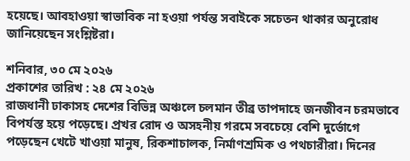হয়েছে। আবহাওয়া স্বাভাবিক না হওয়া পর্যন্ত সবাইকে সচেতন থাকার অনুরোধ জানিয়েছেন সংশ্লিষ্টরা।

শনিবার, ৩০ মে ২০২৬
প্রকাশের তারিখ : ২৪ মে ২০২৬
রাজধানী ঢাকাসহ দেশের বিভিন্ন অঞ্চলে চলমান তীব্র তাপদাহে জনজীবন চরমভাবে বিপর্যস্ত হয়ে পড়েছে। প্রখর রোদ ও অসহনীয় গরমে সবচেয়ে বেশি দুর্ভোগে পড়েছেন খেটে খাওয়া মানুষ, রিকশাচালক, নির্মাণশ্রমিক ও পথচারীরা। দিনের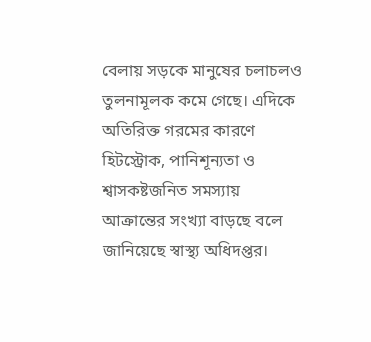বেলায় সড়কে মানুষের চলাচলও তুলনামূলক কমে গেছে। এদিকে অতিরিক্ত গরমের কারণে হিটস্ট্রোক, পানিশূন্যতা ও শ্বাসকষ্টজনিত সমস্যায় আক্রান্তের সংখ্যা বাড়ছে বলে জানিয়েছে স্বাস্থ্য অধিদপ্তর।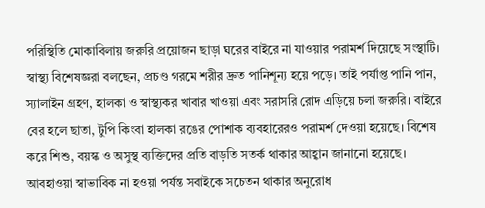পরিস্থিতি মোকাবিলায় জরুরি প্রয়োজন ছাড়া ঘরের বাইরে না যাওয়ার পরামর্শ দিয়েছে সংস্থাটি। স্বাস্থ্য বিশেষজ্ঞরা বলছেন, প্রচণ্ড গরমে শরীর দ্রুত পানিশূন্য হয়ে পড়ে। তাই পর্যাপ্ত পানি পান, স্যালাইন গ্রহণ, হালকা ও স্বাস্থ্যকর খাবার খাওয়া এবং সরাসরি রোদ এড়িয়ে চলা জরুরি। বাইরে বের হলে ছাতা, টুপি কিংবা হালকা রঙের পোশাক ব্যবহারেরও পরামর্শ দেওয়া হয়েছে। বিশেষ করে শিশু, বয়স্ক ও অসুস্থ ব্যক্তিদের প্রতি বাড়তি সতর্ক থাকার আহ্বান জানানো হয়েছে। আবহাওয়া স্বাভাবিক না হওয়া পর্যন্ত সবাইকে সচেতন থাকার অনুরোধ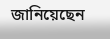জানিয়েছেন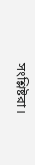সংশ্লিষ্টরা।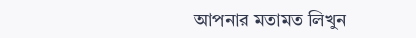আপনার মতামত লিখুন